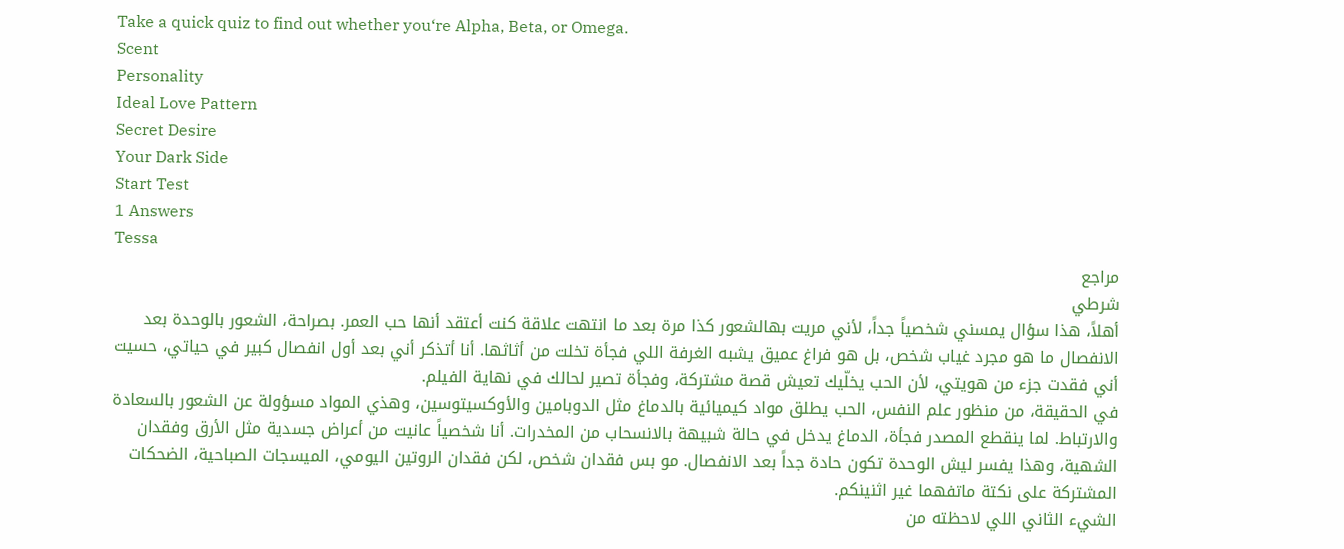Take a quick quiz to find out whether you‘re Alpha, Beta, or Omega.
Scent
Personality
Ideal Love Pattern
Secret Desire
Your Dark Side
Start Test
1 Answers
Tessa
مراجع
شرطي
أهلاً، هذا سؤال يمسني شخصياً جداً، لأني مريت بهالشعور كذا مرة بعد ما انتهت علاقة كنت أعتقد أنها حب العمر. بصراحة، الشعور بالوحدة بعد الانفصال ما هو مجرد غياب شخص، بل هو فراغ عميق يشبه الغرفة اللي فجأة تخلت من أثاثها. أنا أتذكر أني بعد أول انفصال كبير في حياتي، حسيت أني فقدت جزء من هويتي، لأن الحب يخلّيك تعيش قصة مشتركة، وفجأة تصير لحالك في نهاية الفيلم.
في الحقيقة، من منظور علم النفس، الحب يطلق مواد كيميائية بالدماغ مثل الدوبامين والأوكسيتوسين، وهذي المواد مسؤولة عن الشعور بالسعادة والارتباط. لما ينقطع المصدر فجأة، الدماغ يدخل في حالة شبيهة بالانسحاب من المخدرات. أنا شخصياً عانيت من أعراض جسدية مثل الأرق وفقدان الشهية، وهذا يفسر ليش الوحدة تكون حادة جداً بعد الانفصال. مو بس فقدان شخص، لكن فقدان الروتين اليومي، الميسجات الصباحية، الضحكات المشتركة على نكتة ماتفهما غير اثنينكم.
الشيء الثاني اللي لاحظته من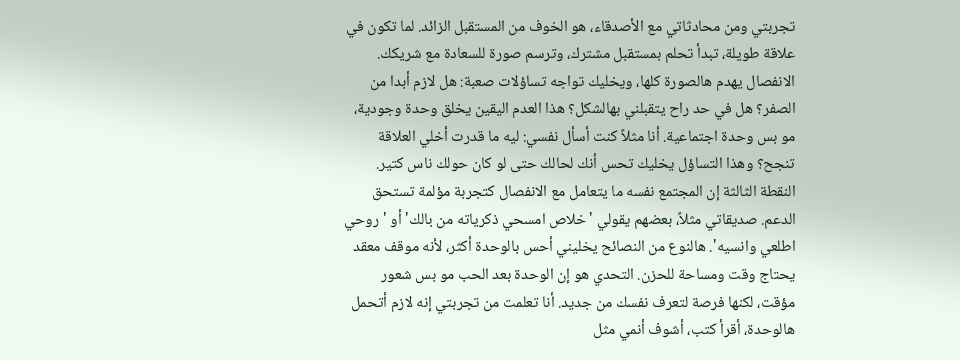تجربتي ومن محادثاتي مع الأصدقاء، هو الخوف من المستقبل الزائد. لما تكون في علاقة طويلة، تبدأ تحلم بمستقبل مشترك، وترسم صورة للسعادة مع شريكك. الانفصال يهدم هالصورة كلها، ويخليك تواجه تساؤلات صعبة: هل لازم أبدا من الصفر؟ هل في حد راح يتقبلني بهالشكل؟ هذا العدم اليقين يخلق وحدة وجودية، مو بس وحدة اجتماعية. أنا مثلاً كنت أسأل نفسي: ليه ما قدرت أخلي العلاقة تنجح؟ وهذا التساؤل يخليك تحس أنك لحالك حتى لو كان حولك ناس كتير.
النقطة الثالثة إن المجتمع نفسه ما يتعامل مع الانفصال كتجربة مؤلمة تستحق الدعم. صديقاتي مثلاً، بعضهم يقولي 'خلاص امسحي ذكرياته من بالك' أو 'روحي اطلعي وانسيه'. هالنوع من النصائح يخليني أحس بالوحدة أكثر، لأنه موقف معقد يحتاج وقت ومساحة للحزن. التحدي هو إن الوحدة بعد الحب مو بس شعور مؤقت، لكنها فرصة لتعرف نفسك من جديد. أنا تعلمت من تجربتي إنه لازم أتحمل هالوحدة، أقرأ كتب، أشوف أنمي مثل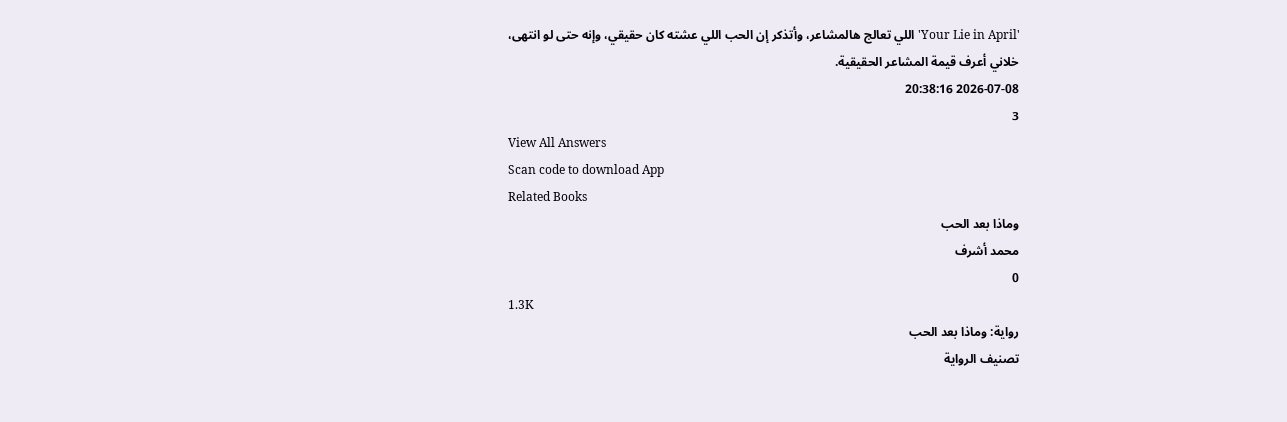'Your Lie in April' اللي تعالج هالمشاعر، وأتذكر إن الحب اللي عشته كان حقيقي، وإنه حتى لو انتهى، خلاني أعرف قيمة المشاعر الحقيقية.
2026-07-08 20:38:16
3
View All Answers
Scan code to download App
Related Books
وماذا بعد الحب
محمد أشرف
0
1.3K
رواية: وماذا بعد الحب
تصنيف الرواية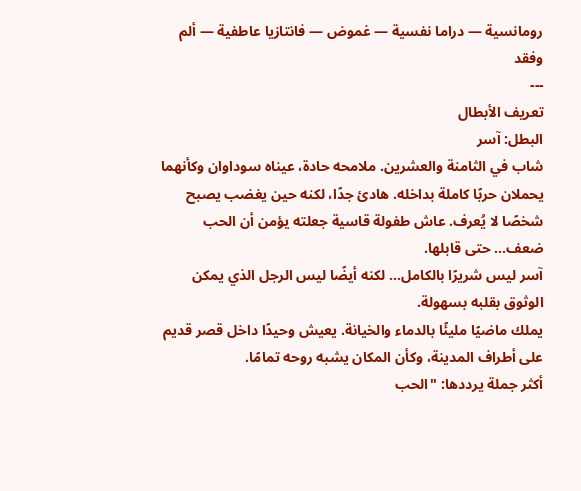رومانسية — دراما نفسية — غموض — فانتازيا عاطفية — ألم وفقد
---
تعريف الأبطال
البطل: آسر
شاب في الثامنة والعشرين. ملامحه حادة، عيناه سوداوان وكأنهما يحملان حربًا كاملة بداخله. هادئ جدًا، لكنه حين يغضب يصبح شخصًا لا يُعرف. عاش طفولة قاسية جعلته يؤمن أن الحب ضعف… حتى قابلها.
آسر ليس شريرًا بالكامل… لكنه أيضًا ليس الرجل الذي يمكن الوثوق بقلبه بسهولة.
يملك ماضيًا مليئًا بالدماء والخيانة. يعيش وحيدًا داخل قصر قديم على أطراف المدينة، وكأن المكان يشبه روحه تمامًا.
أكثر جملة يرددها: "الحب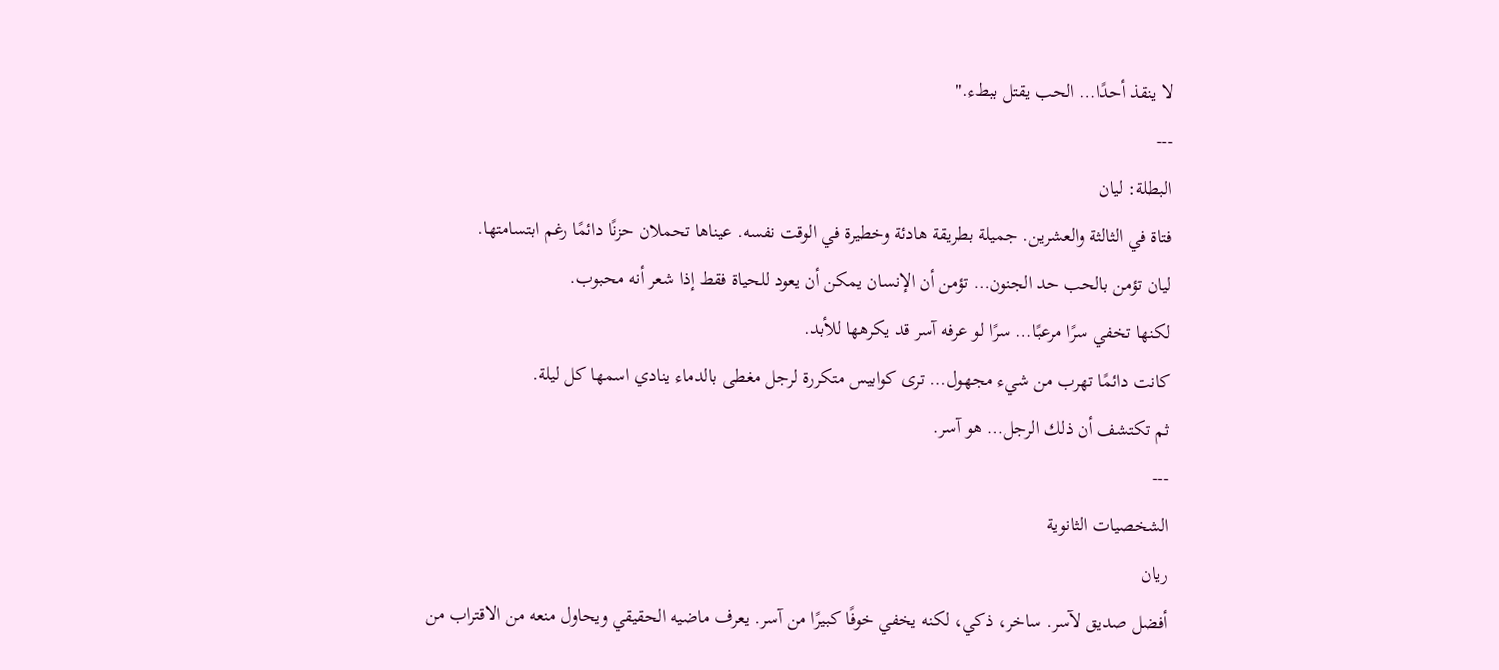لا ينقذ أحدًا… الحب يقتل ببطء."
---
البطلة: ليان
فتاة في الثالثة والعشرين. جميلة بطريقة هادئة وخطيرة في الوقت نفسه. عيناها تحملان حزنًا دائمًا رغم ابتسامتها.
ليان تؤمن بالحب حد الجنون… تؤمن أن الإنسان يمكن أن يعود للحياة فقط إذا شعر أنه محبوب.
لكنها تخفي سرًا مرعبًا… سرًا لو عرفه آسر قد يكرهها للأبد.
كانت دائمًا تهرب من شيء مجهول… ترى كوابيس متكررة لرجل مغطى بالدماء ينادي اسمها كل ليلة.
ثم تكتشف أن ذلك الرجل… هو آسر.
---
الشخصيات الثانوية
ريان
أفضل صديق لآسر. ساخر، ذكي، لكنه يخفي خوفًا كبيرًا من آسر. يعرف ماضيه الحقيقي ويحاول منعه من الاقتراب من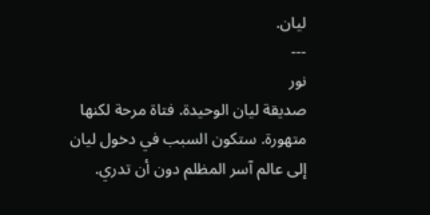ليان.
---
نور
صديقة ليان الوحيدة. فتاة مرحة لكنها متهورة. ستكون السبب في دخول ليان إلى عالم آسر المظلم دون أن تدري.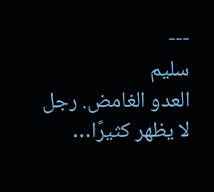---
سليم
العدو الغامض. رجل لا يظهر كثيرًا…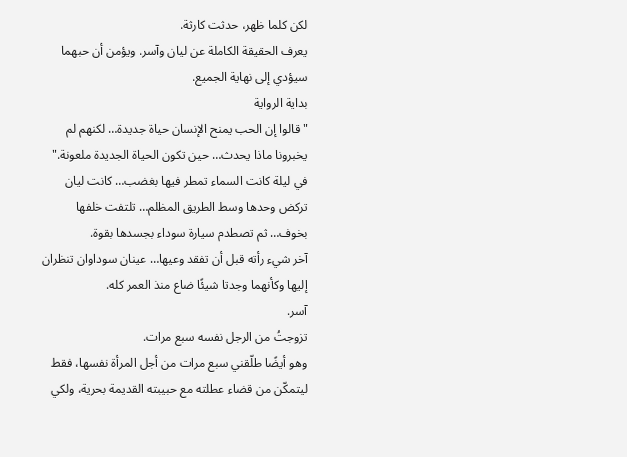لكن كلما ظهر، حدثت كارثة.
يعرف الحقيقة الكاملة عن ليان وآسر. ويؤمن أن حبهما سيؤدي إلى نهاية الجميع.
بداية الرواية
"قالوا إن الحب يمنح الإنسان حياة جديدة… لكنهم لم يخبرونا ماذا يحدث… حين تكون الحياة الجديدة ملعونة."
في ليلة كانت السماء تمطر فيها بغضب… كانت ليان تركض وحدها وسط الطريق المظلم… تلتفت خلفها بخوف… ثم تصطدم سيارة سوداء بجسدها بقوة.
آخر شيء رأته قبل أن تفقد وعيها… عينان سوداوان تنظران إليها وكأنهما وجدتا شيئًا ضاع منذ العمر كله.
آسر.
تزوجتُ من الرجل نفسه سبع مرات.
وهو أيضًا طلّقني سبع مرات من أجل المرأة نفسها، فقط ليتمكّن من قضاء عطلته مع حبيبته القديمة بحرية، ولكي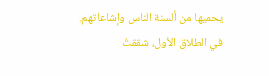يحميها من ألسنة الناس وإشاعاتهم.
في الطلاق الأول، شققتُ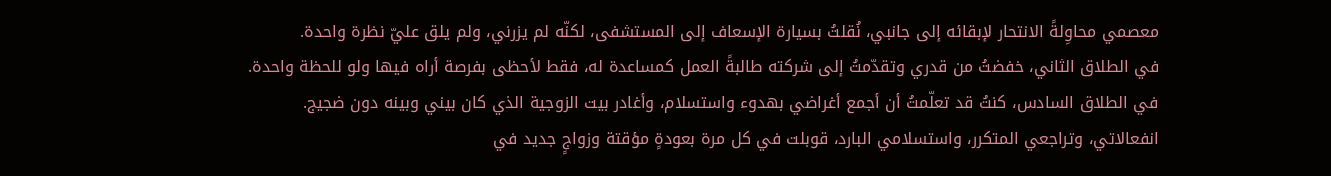معصمي محاوِلةً الانتحار لإبقائه إلى جانبي، نُقلتُ بسيارة الإسعاف إلى المستشفى، لكنّه لم يزرني، ولم يلق عليّ نظرة واحدة.
في الطلاق الثاني، خفضتُ من قدري وتقدّمتُ إلى شركته طالبةً العمل كمساعدة له، فقط لأحظى بفرصة أراه فيها ولو للحظة واحدة.
في الطلاق السادس، كنتُ قد تعلّمتُ أن أجمع أغراضي بهدوء واستسلام، وأغادر بيت الزوجية الذي كان بيني وبينه دون ضجيج.
انفعالاتي، وتراجعي المتكرر، واستسلامي البارد، قوبلت في كل مرة بعودةٍ مؤقتة وزواجٍ جديد في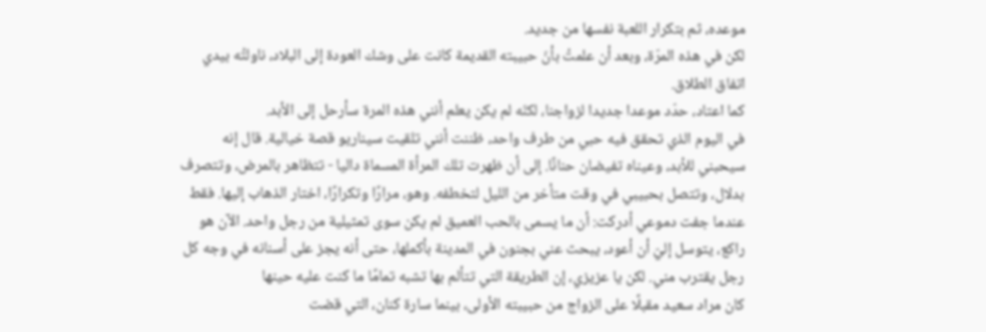موعده، ثم بتكرار اللعبة نفسها من جديد.
لكن في هذه المرّة، وبعد أن علمتُ بأنّ حبيبته القديمة كانت على وشك العودة إلى البلاد، ناولتُه بيدي اتفاق الطلاق.
كما اعتاد، حدّد موعدا جديدا لزواجنا، لكنّه لم يكن يعلم أنني هذه المرة سأرحل إلى الأبد.
في اليوم الذي تحقق فيه حبي من طرف واحد، ظننت أنني تلقيت سيناريو قصة خيالية. قال إنه سيحبني للأبد، وعيناه تفيضان حنانًا. إلى أن ظهرت تلك المرأة المسماة داليا - تتظاهر بالمرض، وتتصرف بدلال، وتتصل بحبيبي في وقت متأخر من الليل لتخطفه. وهو، مرارًا وتكرارًا، اختار الذهاب إليها. فقط عندما جفت دموعي أدركت: أن ما يسمى بالحب العميق لم يكن سوى تمثيلية من رجل واحد. الآن هو راكع، يتوسل إليّ أن أعود، يبحث عني بجنون في المدينة بأكملها، حتى أنه يجز على أسنانه في وجه كل رجل يقترب مني. لكن يا عزيزي، إن الطريقة التي تتألم بها تشبه تمامًا ما كنت عليه حينها
كان مراد سعيد مقبلًا على الزواج من حبيبته الأولى، بينما سارة كنان، التي قضت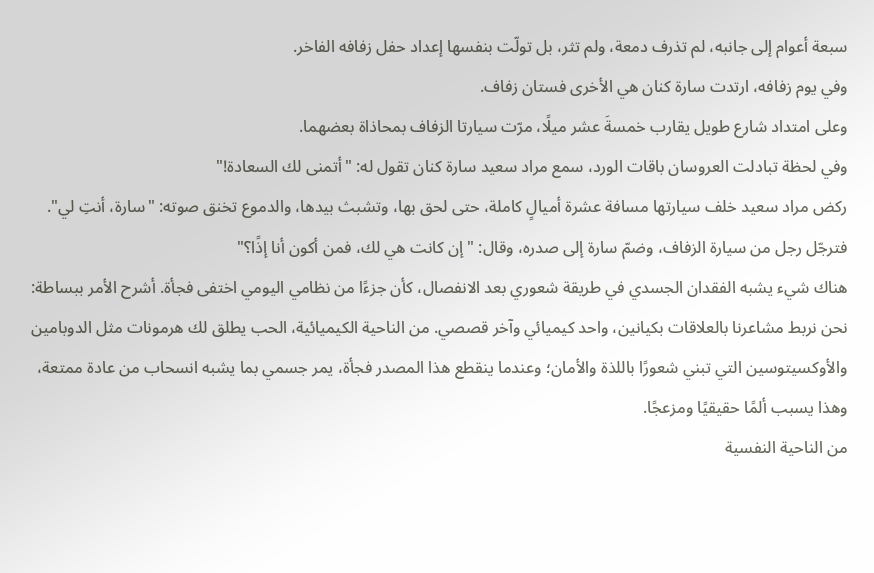سبعة أعوام إلى جانبه، لم تذرف دمعة، ولم تثر، بل تولّت بنفسها إعداد حفل زفافه الفاخر.
وفي يوم زفافه، ارتدت سارة كنان هي الأخرى فستان زفاف.
وعلى امتداد شارع طويل يقارب خمسةَ عشر ميلًا، مرّت سيارتا الزفاف بمحاذاة بعضهما.
وفي لحظة تبادلت العروسان باقات الورد، سمع مراد سعيد سارة كنان تقول له: "أتمنى لك السعادة!"
ركض مراد سعيد خلف سيارتها مسافة عشرة أميالٍ كاملة، حتى لحق بها، وتشبث بيدها، والدموع تخنق صوته: "سارة، أنتِ لي".
فترجّل رجل من سيارة الزفاف، وضمّ سارة إلى صدره، وقال: "إن كانت هي لك، فمن أكون أنا إذًا؟"
هناك شيء يشبه الفقدان الجسدي في طريقة شعوري بعد الانفصال، كأن جزءًا من نظامي اليومي اختفى فجأة. أشرح الأمر ببساطة: نحن نربط مشاعرنا بالعلاقات بكيانين، واحد كيميائي وآخر قصصي. من الناحية الكيميائية، الحب يطلق لك هرمونات مثل الدوبامين والأوكسيتوسين التي تبني شعورًا باللذة والأمان؛ وعندما ينقطع هذا المصدر فجأة، يمر جسمي بما يشبه انسحاب من عادة ممتعة، وهذا يسبب ألمًا حقيقيًا ومزعجًا.
من الناحية النفسية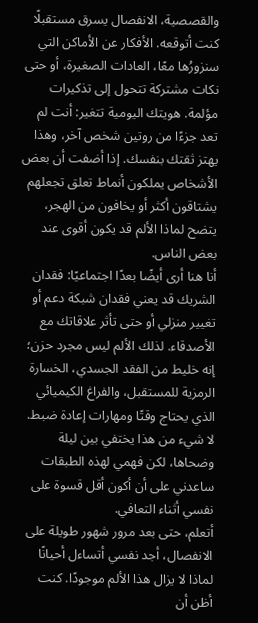والقصصية، الانفصال يسرق مستقبلًا كنت أتوقعه. الأفكار عن الأماكن التي سنزورُها معًا، العادات الصغيرة، أو حتى نكات مشتركة تتحول إلى تذكيرات مؤلمة. هويتك اليومية تتغير: أنت لم تعد جزءًا من روتين شخص آخر، وهذا يهتز ثقتك بنفسك. إذا أضفت أن بعض الأشخاص يملكون أنماط تعلق تجعلهم يشتاقون أكثر أو يخافون من الهجر، يتضح لماذا الألم قد يكون أقوى عند بعض الناس.
أنا هنا أرى أيضًا بعدًا اجتماعيًا: فقدان الشريك قد يعني فقدان شبكة دعم أو تغيير منزلي أو حتى تأثر علاقاتك مع الأصدقاء. لذلك الألم ليس مجرد حزن؛ إنه خليط من الفقد الجسدي، الخسارة الرمزية للمستقبل، والفراغ الكيميائي الذي يحتاج وقتًا ومهارات إعادة ضبط. لا شيء من هذا يختفي بين ليلة وضحاها، لكن فهمي لهذه الطبقات ساعدني على أن أكون أقل قسوة على نفسي أثناء التعافي.
أتعلم، حتى بعد مرور شهور طويلة على الانفصال، أجد نفسي أتساءل أحيانًا لماذا لا يزال هذا الألم موجودًا. كنت أظن أن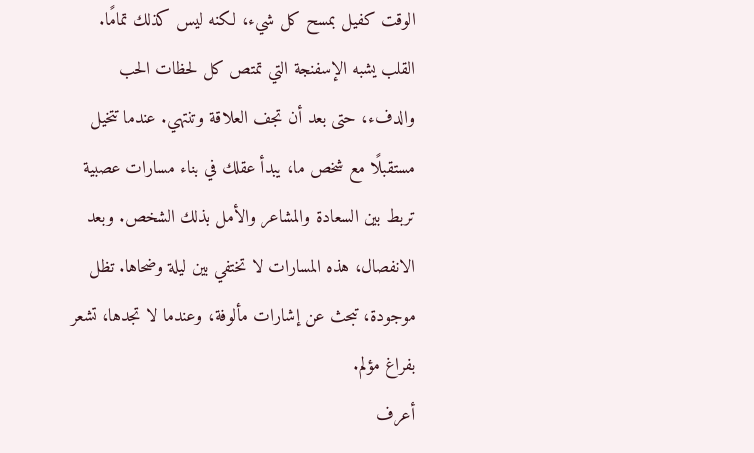الوقت كفيل بمسح كل شيء، لكنه ليس كذلك تمامًا.
القلب يشبه الإسفنجة التي تمتص كل لحظات الحب والدفء، حتى بعد أن تجف العلاقة وتنتهي. عندما تتخيل مستقبلًا مع شخص ما، يبدأ عقلك في بناء مسارات عصبية تربط بين السعادة والمشاعر والأمل بذلك الشخص. وبعد الانفصال، هذه المسارات لا تختفي بين ليلة وضحاها. تظل موجودة، تبحث عن إشارات مألوفة، وعندما لا تجدها، تشعر بفراغ مؤلم.
أعرف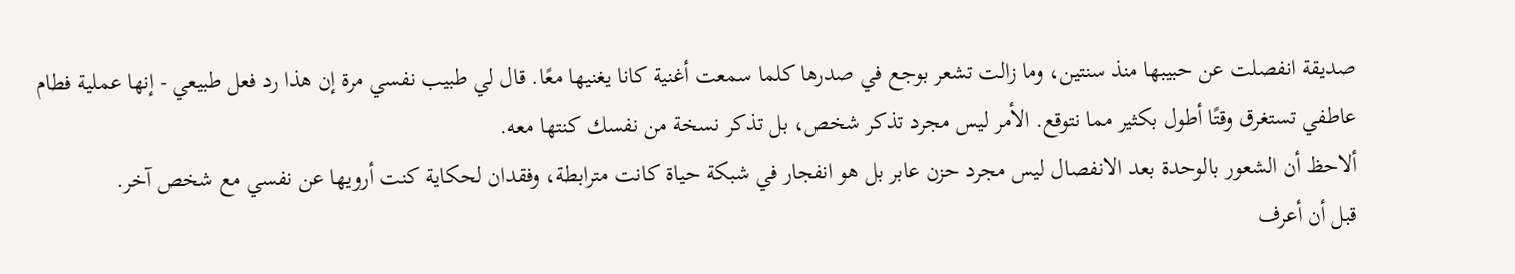صديقة انفصلت عن حبيبها منذ سنتين، وما زالت تشعر بوجع في صدرها كلما سمعت أغنية كانا يغنيها معًا. قال لي طبيب نفسي مرة إن هذا رد فعل طبيعي - إنها عملية فطام عاطفي تستغرق وقتًا أطول بكثير مما نتوقع. الأمر ليس مجرد تذكر شخص، بل تذكر نسخة من نفسك كنتها معه.
ألاحظ أن الشعور بالوحدة بعد الانفصال ليس مجرد حزن عابر بل هو انفجار في شبكة حياة كانت مترابطة، وفقدان لحكاية كنت أرويها عن نفسي مع شخص آخر.
قبل أن أعرف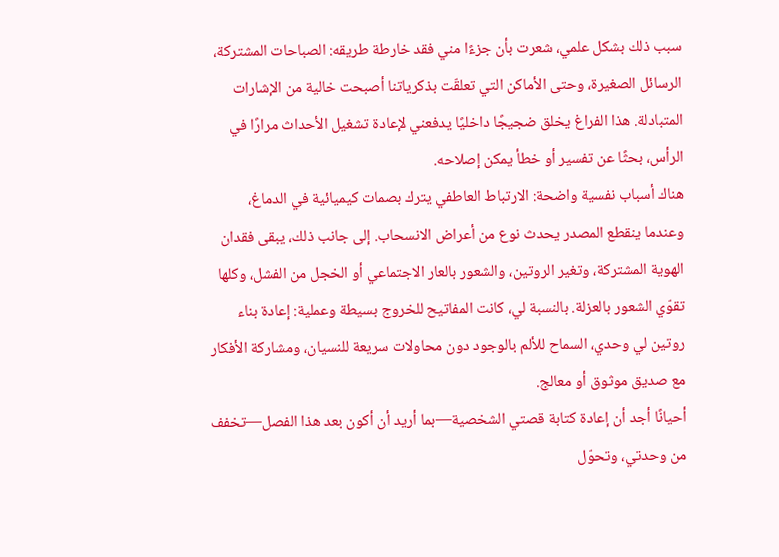سبب ذلك بشكل علمي، شعرت بأن جزءًا مني فقد خارطة طريقه: الصباحات المشتركة، الرسائل الصغيرة، وحتى الأماكن التي تعلقّت بذكرياتنا أصبحت خالية من الإشارات المتبادلة. هذا الفراغ يخلق ضجيجًا داخليًا يدفعني لإعادة تشغيل الأحداث مرارًا في الرأس، بحثًا عن تفسير أو خطأ يمكن إصلاحه.
هناك أسباب نفسية واضحة: الارتباط العاطفي يترك بصمات كيميائية في الدماغ، وعندما ينقطع المصدر يحدث نوع من أعراض الانسحاب. إلى جانب ذلك، يبقى فقدان الهوية المشتركة، وتغير الروتين، والشعور بالعار الاجتماعي أو الخجل من الفشل، وكلها تقوّي الشعور بالعزلة. بالنسبة لي، كانت المفاتيح للخروج بسيطة وعملية: إعادة بناء روتين لي وحدي، السماح للألم بالوجود دون محاولات سريعة للنسيان، ومشاركة الأفكار مع صديق موثوق أو معالج.
أحيانًا أجد أن إعادة كتابة قصتي الشخصية—بما أريد أن أكون بعد هذا الفصل—تخفف من وحدتي، وتحوّل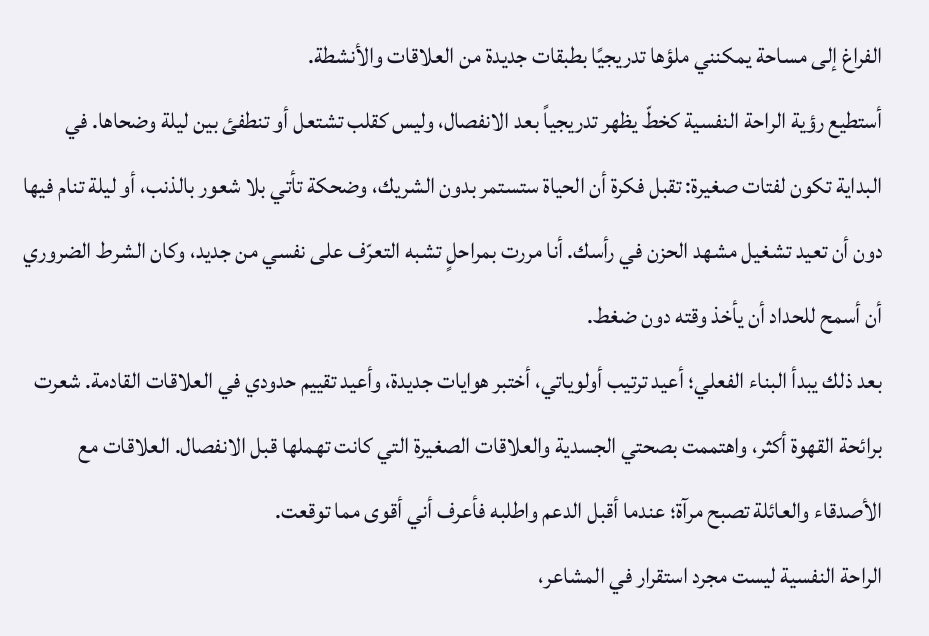الفراغ إلى مساحة يمكنني ملؤها تدريجيًا بطبقات جديدة من العلاقات والأنشطة.
أستطيع رؤية الراحة النفسية كخطّ يظهر تدريجياً بعد الانفصال، وليس كقلب تشتعل أو تنطفئ بين ليلة وضحاها. في البداية تكون لفتات صغيرة: تقبل فكرة أن الحياة ستستمر بدون الشريك، وضحكة تأتي بلا شعور بالذنب، أو ليلة تنام فيها دون أن تعيد تشغيل مشهد الحزن في رأسك. أنا مررت بمراحلٍ تشبه التعرّف على نفسي من جديد، وكان الشرط الضروري أن أسمح للحداد أن يأخذ وقته دون ضغط.
بعد ذلك يبدأ البناء الفعلي؛ أعيد ترتيب أولوياتي، أختبر هوايات جديدة، وأعيد تقييم حدودي في العلاقات القادمة. شعرت برائحة القهوة أكثر، واهتممت بصحتي الجسدية والعلاقات الصغيرة التي كانت تهملها قبل الانفصال. العلاقات مع الأصدقاء والعائلة تصبح مرآة؛ عندما أقبل الدعم واطلبه فأعرف أني أقوى مما توقعت.
الراحة النفسية ليست مجرد استقرار في المشاعر،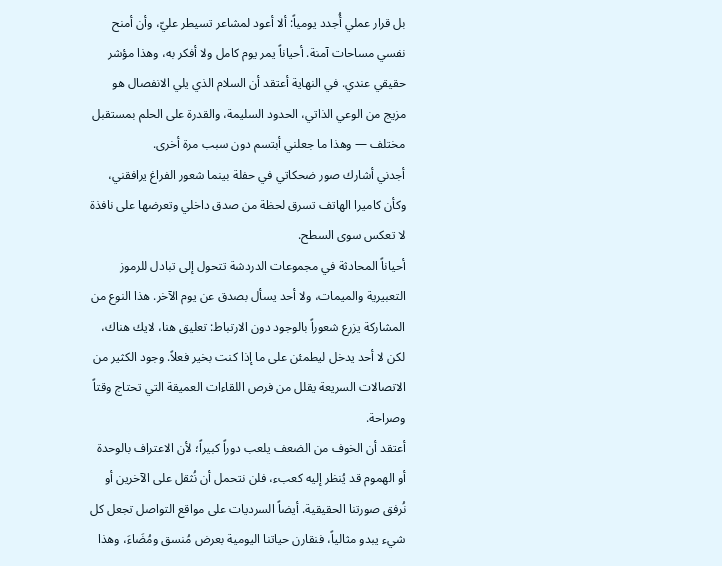بل قرار عملي أُجدد يومياً: ألا أعود لمشاعر تسيطر عليّ، وأن أمنح نفسي مساحات آمنة. أحياناً يمر يوم كامل ولا أفكر به، وهذا مؤشر حقيقي عندي. في النهاية أعتقد أن السلام الذي يلي الانفصال هو مزيج من الوعي الذاتي، الحدود السليمة، والقدرة على الحلم بمستقبل مختلف — وهذا ما جعلني أبتسم دون سبب مرة أخرى.
أجدني أشارك صور ضحكاتي في حفلة بينما شعور الفراغ يرافقني، وكأن كاميرا الهاتف تسرق لحظة من صدق داخلي وتعرضها على نافذة لا تعكس سوى السطح.
أحياناً المحادثة في مجموعات الدردشة تتحول إلى تبادل للرموز التعبيرية والميمات، ولا أحد يسأل بصدق عن يوم الآخر. هذا النوع من المشاركة يزرع شعوراً بالوجود دون الارتباط: تعليق هنا، لايك هناك، لكن لا أحد يدخل ليطمئن على ما إذا كنت بخير فعلاً. وجود الكثير من الاتصالات السريعة يقلل من فرص اللقاءات العميقة التي تحتاج وقتاً وصراحة.
أعتقد أن الخوف من الضعف يلعب دوراً كبيراً؛ لأن الاعتراف بالوحدة أو الهموم قد يُنظر إليه كعبء، فلن نتحمل أن نُثقل على الآخرين أو نُرفق صورتنا الحقيقية. أيضاً السرديات على مواقع التواصل تجعل كل شيء يبدو مثالياً، فنقارن حياتنا اليومية بعرض مُنسق ومُضَاءَ، وهذا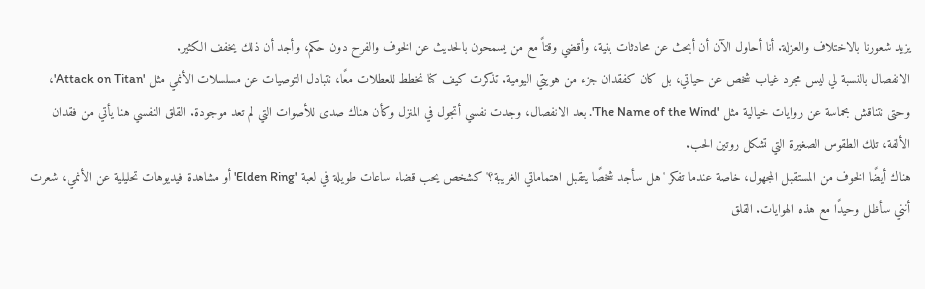يزيد شعورنا بالاختلاف والعزلة. أنا أحاول الآن أن أبحث عن محادثات بنية، وأقضي وقتاً مع من يسمحون بالحديث عن الخوف والفرح دون حكم، وأجد أن ذلك يخفف الكثير.
الانفصال بالنسبة لي ليس مجرد غياب شخص عن حياتي، بل كان كفقدان جزء من هويتي اليومية. تذكرت كيف كنا نخطط للعطلات معًا، نتبادل التوصيات عن مسلسلات الأنمي مثل 'Attack on Titan'، وحتى نتناقش بحماسة عن روايات خيالية مثل 'The Name of the Wind'. بعد الانفصال، وجدت نفسي أتجول في المنزل وكأن هناك صدى للأصوات التي لم تعد موجودة. القلق النفسي هنا يأتي من فقدان الألفة، تلك الطقوس الصغيرة التي تشكل روتين الحب.
هناك أيضًا الخوف من المستقبل المجهول، خاصة عندما تفكر 'هل سأجد شخصًا يتقبل اهتماماتي الغريبة؟' كشخص يحب قضاء ساعات طويلة في لعبة 'Elden Ring' أو مشاهدة فيديوهات تحليلية عن الأنمي، شعرت أنني سأظل وحيدًا مع هذه الهوايات. القلق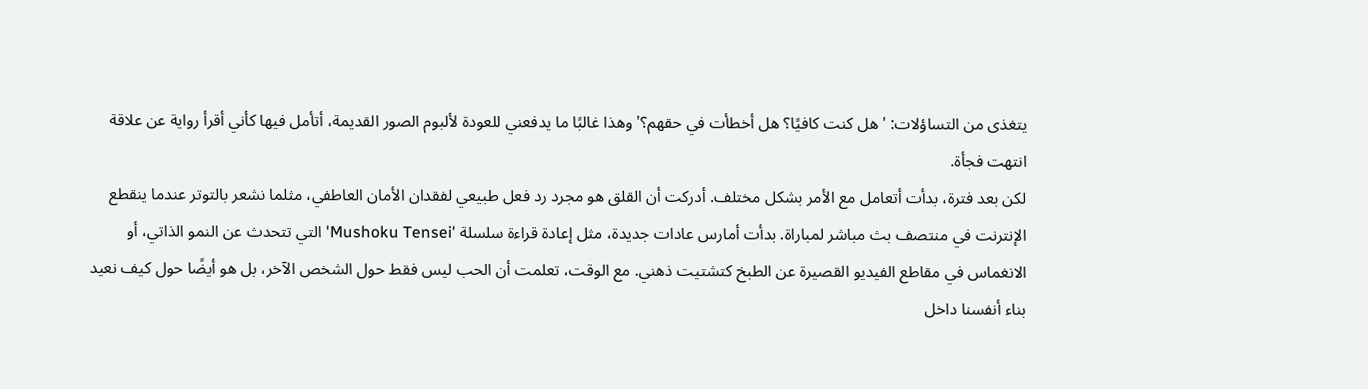يتغذى من التساؤلات: 'هل كنت كافيًا؟ هل أخطأت في حقهم؟' وهذا غالبًا ما يدفعني للعودة لألبوم الصور القديمة، أتأمل فيها كأني أقرأ رواية عن علاقة انتهت فجأة.
لكن بعد فترة، بدأت أتعامل مع الأمر بشكل مختلف. أدركت أن القلق هو مجرد رد فعل طبيعي لفقدان الأمان العاطفي، مثلما نشعر بالتوتر عندما ينقطع الإنترنت في منتصف بث مباشر لمباراة. بدأت أمارس عادات جديدة، مثل إعادة قراءة سلسلة 'Mushoku Tensei' التي تتحدث عن النمو الذاتي، أو الانغماس في مقاطع الفيديو القصيرة عن الطبخ كتشتيت ذهني. مع الوقت، تعلمت أن الحب ليس فقط حول الشخص الآخر، بل هو أيضًا حول كيف نعيد بناء أنفسنا داخل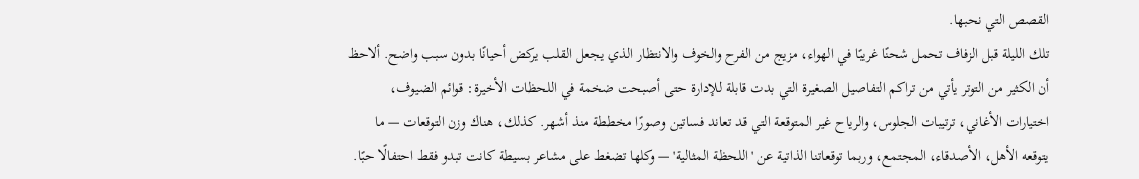القصص التي نحبها.
تلك الليلة قبل الزفاف تحمل شحنًا غريبًا في الهواء، مزيج من الفرح والخوف والانتظار الذي يجعل القلب يركض أحيانًا بدون سبب واضح. ألاحظ أن الكثير من التوتر يأتي من تراكم التفاصيل الصغيرة التي بدت قابلة للإدارة حتى أصبحت ضخمة في اللحظات الأخيرة: قوائم الضيوف، اختيارات الأغاني، ترتيبات الجلوس، والرياح غير المتوقعة التي قد تعاند فساتين وصورًا مخططة منذ أشهر. كذلك، هناك وزن التوقعات — ما يتوقعه الأهل، الأصدقاء، المجتمع، وربما توقعاتنا الذاتية عن 'اللحظة المثالية' — وكلها تضغط على مشاعر بسيطة كانت تبدو فقط احتفالًا حبًا.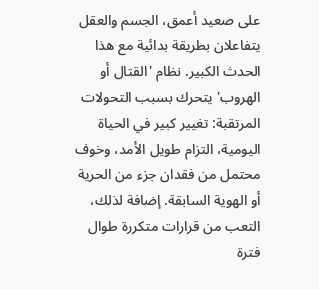على صعيد أعمق، الجسم والعقل يتفاعلان بطريقة بدائية مع هذا الحدث الكبير. نظام 'القتال أو الهروب' يتحرك بسبب التحولات المرتقبة: تغيير كبير في الحياة اليومية، التزام طويل الأمد، وخوف محتمل من فقدان جزء من الحرية أو الهوية السابقة. إضافة لذلك، التعب من قرارات متكررة طوال فترة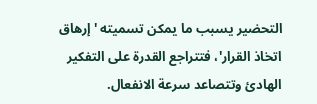التحضير يسبب ما يمكن تسميته 'إرهاق اتخاذ القرار'، فتتراجع القدرة على التفكير الهادئ وتتصاعد سرعة الانفعال.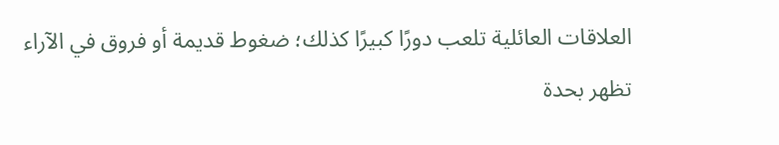العلاقات العائلية تلعب دورًا كبيرًا كذلك؛ ضغوط قديمة أو فروق في الآراء تظهر بحدة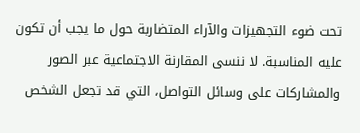تحت ضوء التجهيزات والآراء المتضاربة حول ما يجب أن تكون عليه المناسبة. لا ننسى المقارنة الاجتماعية عبر الصور والمشاركات على وسائل التواصل، التي قد تجعل الشخص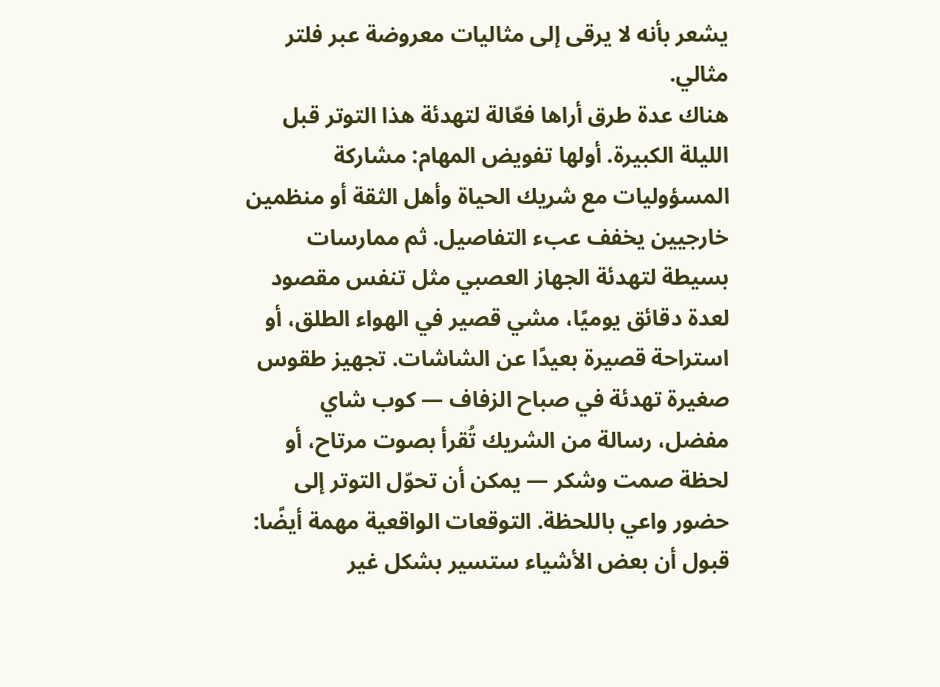يشعر بأنه لا يرقى إلى مثاليات معروضة عبر فلتر مثالي.
هناك عدة طرق أراها فعّالة لتهدئة هذا التوتر قبل الليلة الكبيرة. أولها تفويض المهام: مشاركة المسؤوليات مع شريك الحياة وأهل الثقة أو منظمين خارجيين يخفف عبء التفاصيل. ثم ممارسات بسيطة لتهدئة الجهاز العصبي مثل تنفس مقصود لعدة دقائق يوميًا، مشي قصير في الهواء الطلق، أو استراحة قصيرة بعيدًا عن الشاشات. تجهيز طقوس صغيرة تهدئة في صباح الزفاف — كوب شاي مفضل، رسالة من الشريك تُقرأ بصوت مرتاح، أو لحظة صمت وشكر — يمكن أن تحوّل التوتر إلى حضور واعي باللحظة. التوقعات الواقعية مهمة أيضًا: قبول أن بعض الأشياء ستسير بشكل غير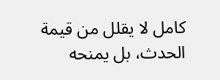كامل لا يقلل من قيمة الحدث، بل يمنحه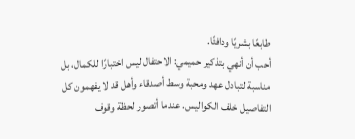طابعًا بشريًا ودافئًا.
أحب أن أنهي بتذكير حميمي: الاحتفال ليس اختبارًا للكمال، بل مناسبة لتبادل عهد ومحبة وسط أصدقاء وأهل قد لا يفهمون كل التفاصيل خلف الكواليس. عندما أتصور لحظة وقوف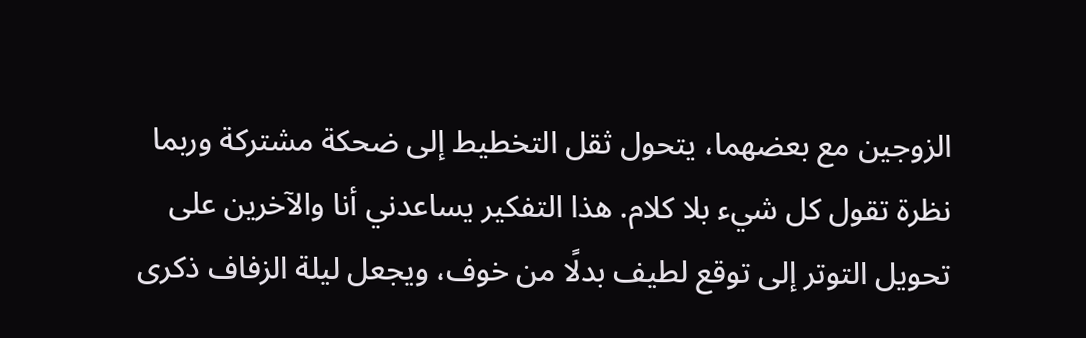الزوجين مع بعضهما، يتحول ثقل التخطيط إلى ضحكة مشتركة وربما نظرة تقول كل شيء بلا كلام. هذا التفكير يساعدني أنا والآخرين على تحويل التوتر إلى توقع لطيف بدلًا من خوف، ويجعل ليلة الزفاف ذكرى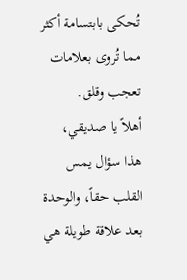تُحكى بابتسامة أكثر مما تُروى بعلامات تعجب وقلق.
أهلاً يا صديقي، هذا سؤال يمس القلب حقاً، والوحدة بعد علاقة طويلة هي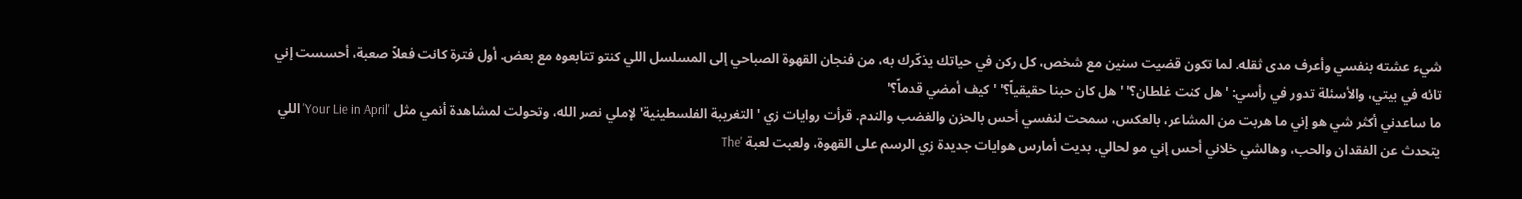شيء عشته بنفسي وأعرف مدى ثقله. لما تكون قضيت سنين مع شخص، كل ركن في حياتك يذكّرك به، من فنجان القهوة الصباحي إلى المسلسل اللي كنتو تتابعوه مع بعض. أول فترة كانت فعلاً صعبة، أحسست إني تائه في بيتي، والأسئلة تدور في رأسي: 'هل كنت غلطان؟' 'هل كان حبنا حقيقياً؟' 'كيف أمضي قدماً؟'
ما ساعدني أكثر شي هو إني ما هربت من المشاعر، بالعكس، سمحت لنفسي أحس بالحزن والغضب والندم. قرأت روايات زي 'التغريبة الفلسطينية' لإملي نصر الله، وتحولت لمشاهدة أنمي مثل 'Your Lie in April' اللي يتحدث عن الفقدان والحب، وهالشي خلاني أحس إني مو لحالي. بديت أمارس هوايات جديدة زي الرسم على القهوة، ولعبت لعبة 'The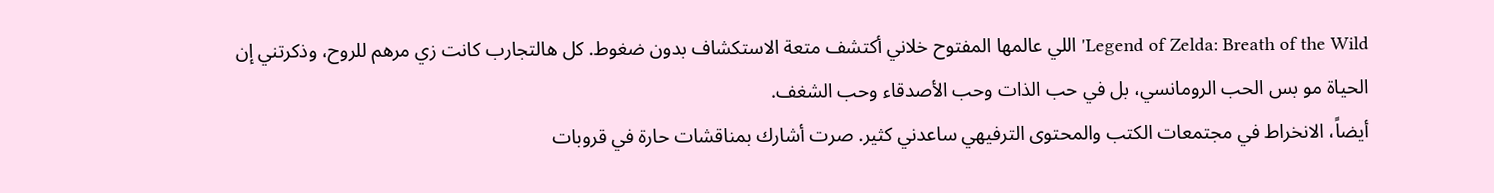Legend of Zelda: Breath of the Wild' اللي عالمها المفتوح خلاني أكتشف متعة الاستكشاف بدون ضغوط. كل هالتجارب كانت زي مرهم للروح، وذكرتني إن الحياة مو بس الحب الرومانسي، بل في حب الذات وحب الأصدقاء وحب الشغف.
أيضاً، الانخراط في مجتمعات الكتب والمحتوى الترفيهي ساعدني كثير. صرت أشارك بمناقشات حارة في قروبات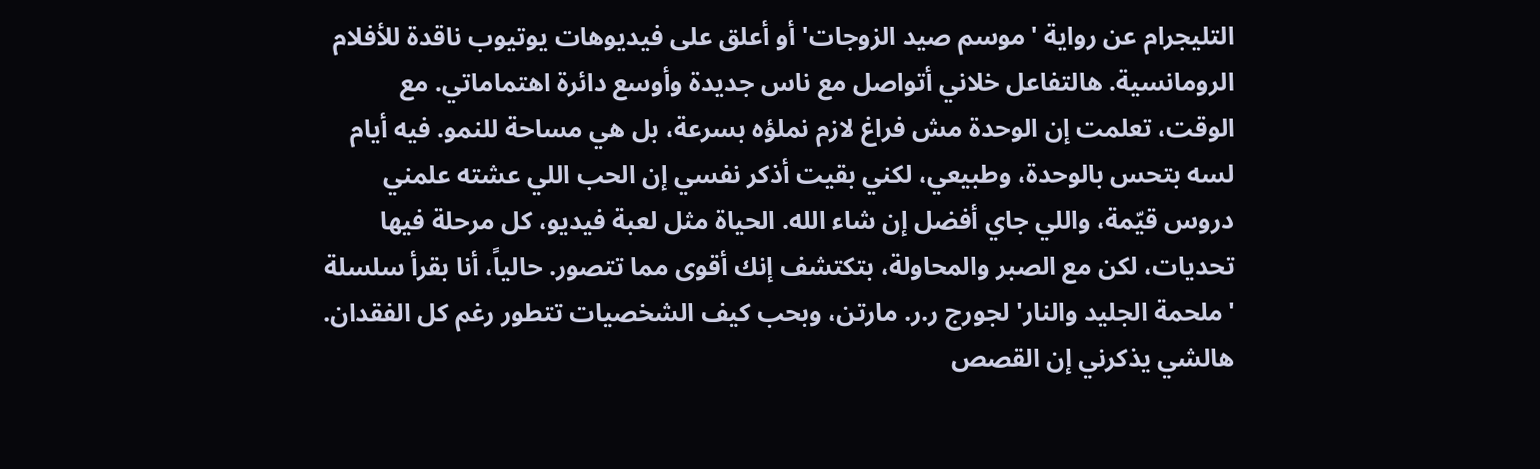التليجرام عن رواية 'موسم صيد الزوجات' أو أعلق على فيديوهات يوتيوب ناقدة للأفلام الرومانسية. هالتفاعل خلاني أتواصل مع ناس جديدة وأوسع دائرة اهتماماتي. مع الوقت، تعلمت إن الوحدة مش فراغ لازم نملؤه بسرعة، بل هي مساحة للنمو. فيه أيام لسه بتحس بالوحدة، وطبيعي، لكني بقيت أذكر نفسي إن الحب اللي عشته علمني دروس قيّمة، واللي جاي أفضل إن شاء الله. الحياة مثل لعبة فيديو، كل مرحلة فيها تحديات، لكن مع الصبر والمحاولة، بتكتشف إنك أقوى مما تتصور. حالياً، أنا بقرأ سلسلة 'ملحمة الجليد والنار' لجورج ر.ر. مارتن، وبحب كيف الشخصيات تتطور رغم كل الفقدان. هالشي يذكرني إن القصص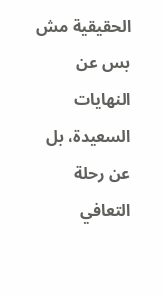الحقيقية مش بس عن النهايات السعيدة، بل عن رحلة التعافي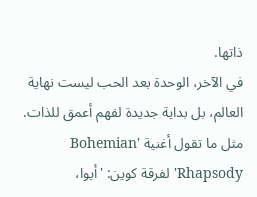ذاتها.
في الآخر، الوحدة بعد الحب ليست نهاية العالم، بل بداية جديدة لفهم أعمق للذات. مثل ما تقول أغنية 'Bohemian Rhapsody' لفرقة كوين: 'أيوا،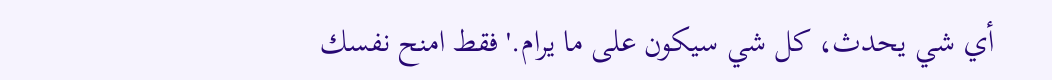أي شي يحدث، كل شي سيكون على ما يرام.' فقط امنح نفسك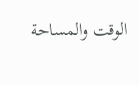الوقت والمساحة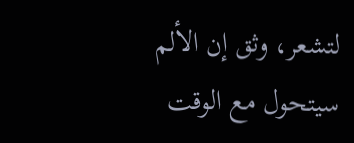لتشعر، وثق إن الألم سيتحول مع الوقت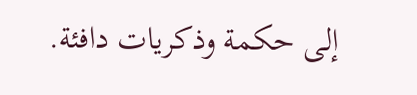إلى حكمة وذكريات دافئة.